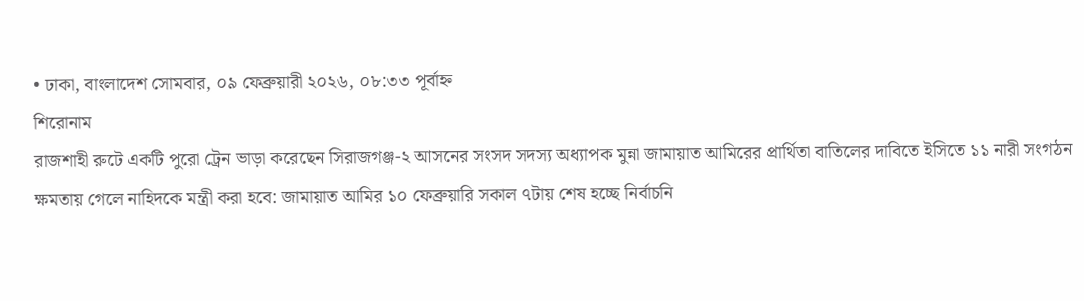• ঢাকা, বাংলাদেশ সোমবার, ০৯ ফেব্রুয়ারী ২০২৬, ০৮:৩৩ পূর্বাহ্ন
শিরোনাম
রাজশাহী রুটে একটি পুরো ট্রেন ভাড়া করেছেন সিরাজগঞ্জ-২ আসনের সংসদ সদস্য অধ্যাপক মুন্না জামায়াত আমিরের প্রার্থিতা বাতিলের দাবিতে ইসিতে ১১ নারী সংগঠন ক্ষমতায় গেলে নাহিদকে মন্ত্রী করা হবে: জামায়াত আমির ১০ ফেব্রুয়ারি সকাল ৭টায় শেষ হচ্ছে নির্বাচনি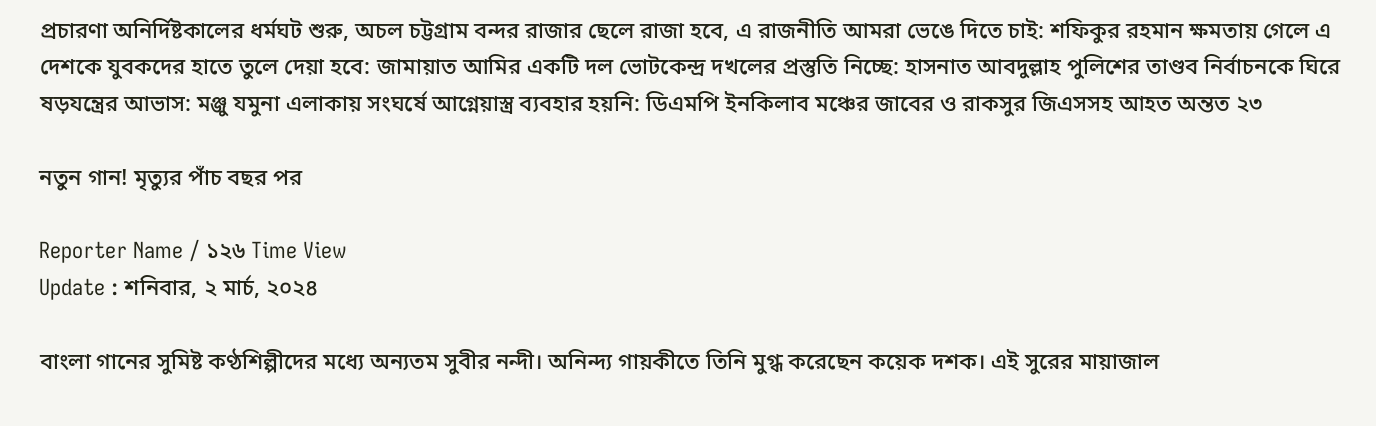প্রচারণা অনির্দিষ্টকালের ধর্মঘট শুরু, অচল চট্টগ্রাম বন্দর রাজার ছেলে রাজা হবে, এ রাজনীতি আমরা ভেঙে দিতে চাই: শফিকুর রহমান ক্ষমতায় গেলে এ দেশকে যুবকদের হাতে তুলে দেয়া হবে: জামায়াত আমির একটি দল ভোটকেন্দ্র দখলের প্রস্তুতি নিচ্ছে: হাসনাত আবদুল্লাহ পুলিশের তাণ্ডব নির্বাচনকে ঘিরে ষড়যন্ত্রের আভাস: মঞ্জু যমুনা এলাকায় সংঘর্ষে আগ্নেয়াস্ত্র ব্যবহার হয়নি: ডিএমপি ইনকিলাব মঞ্চের জাবের ও রাকসুর জিএসসহ আহত অন্তত ২৩

নতুন গান! মৃত্যুর পাঁচ বছর পর

Reporter Name / ১২৬ Time View
Update : শনিবার, ২ মার্চ, ২০২৪

বাংলা গানের সুমিষ্ট কণ্ঠশিল্পীদের মধ্যে অন্যতম সুবীর নন্দী। অনিন্দ্য গায়কীতে তিনি মুগ্ধ করেছেন কয়েক দশক। এই সুরের মায়াজাল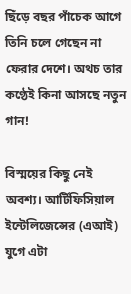ছিঁড়ে বছর পাঁচেক আগে তিনি চলে গেছেন না ফেরার দেশে। অথচ তার কণ্ঠেই কিনা আসছে নতুন গান!

বিস্ময়ের কিছু নেই অবশ্য। আর্টিফিসিয়াল ইন্টেলিজেন্সের (এআই) যুগে এটা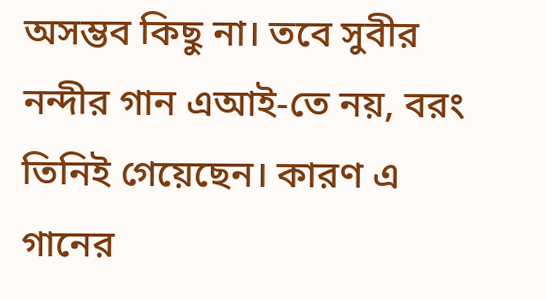অসম্ভব কিছু না। তবে সুবীর নন্দীর গান এআই-তে নয়, বরং তিনিই গেয়েছেন। কারণ এ গানের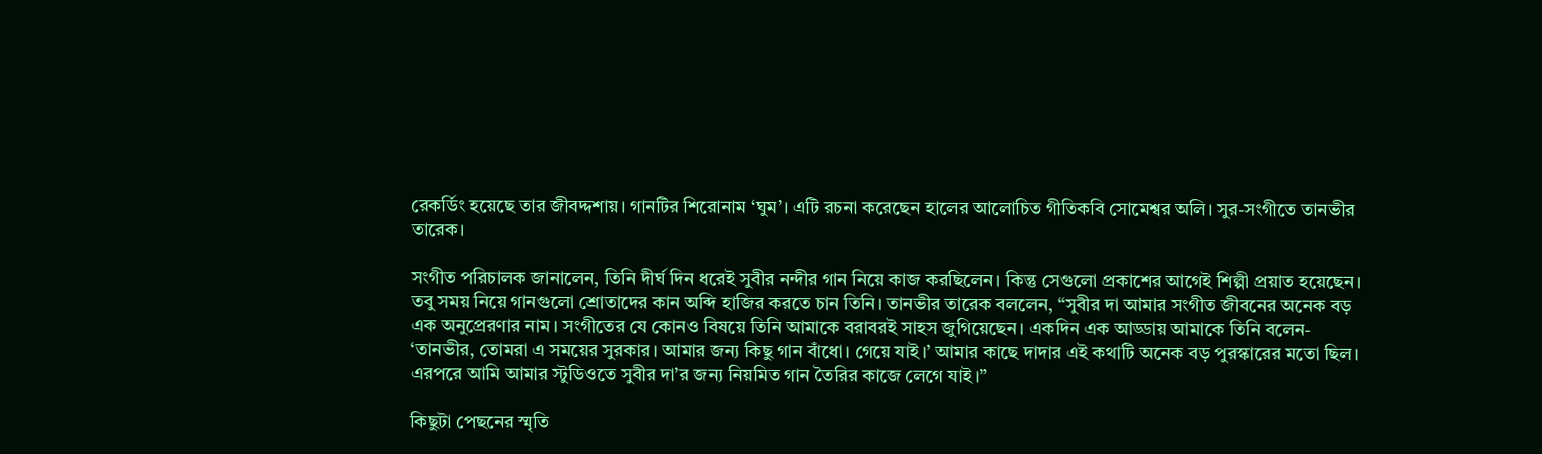রেকর্ডিং হয়েছে তার জীবদ্দশায়। গানটির শিরোনাম ‘ঘুম’। এটি রচনা করেছেন হালের আলোচিত গীতিকবি সোমেশ্বর অলি। সুর-সংগীতে তানভীর তারেক।

সংগীত পরিচালক জানালেন, তিনি দীর্ঘ দিন ধরেই সুবীর নন্দীর গান নিয়ে কাজ করছিলেন। কিন্তু সেগুলো প্রকাশের আগেই শিল্পী প্রয়াত হয়েছেন। তবু সময় নিয়ে গানগুলো শ্রোতাদের কান অব্দি হাজির করতে চান তিনি। তানভীর তারেক বললেন, “সুবীর দা আমার সংগীত জীবনের অনেক বড় এক অনুপ্রেরণার নাম। সংগীতের যে কোনও বিষয়ে তিনি আমাকে বরাবরই সাহস জুগিয়েছেন। একদিন এক আড্ডায় আমাকে তিনি বলেন- ‘তানভীর, তোমরা এ সময়ের সুরকার। আমার জন্য কিছু গান বাঁধো। গেয়ে যাই।’ আমার কাছে দাদার এই কথাটি অনেক বড় পুরস্কারের মতো ছিল। এরপরে আমি আমার স্টুডিওতে সুবীর দা’র জন্য নিয়মিত গান তৈরির কাজে লেগে যাই।”

কিছুটা পেছনের স্মৃতি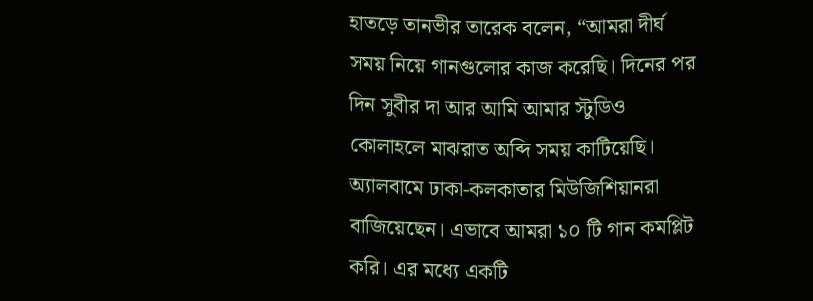হাতড়ে তানভীর তারেক বলেন, “আমরা দীর্ঘ সময় নিয়ে গানগুলোর কাজ করেছি। দিনের পর দিন সুবীর দা আর আমি আমার স্টুডিও কোলাহলে মাঝরাত অব্দি সময় কাটিয়েছি। অ্যালবামে ঢাকা-কলকাতার মিউজিশিয়ানরা বাজিয়েছেন। এভাবে আমরা ১০ টি গান কমপ্লিট করি। এর মধ্যে একটি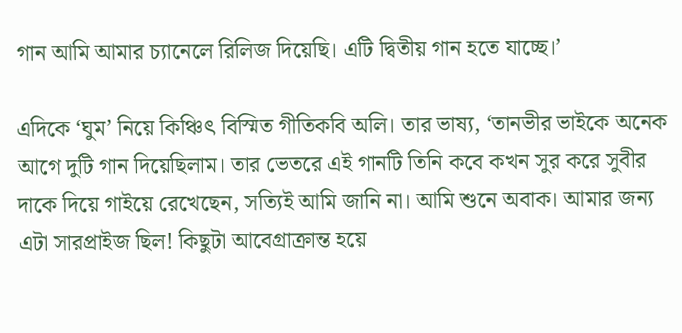গান আমি আমার চ্যানেলে রিলিজ দিয়েছি। এটি দ্বিতীয় গান হতে যাচ্ছে।’

এদিকে ‘ঘুম’ নিয়ে কিঞ্চিৎ বিস্মিত গীতিকবি অলি। তার ভাষ্য, ‘তানভীর ভাইকে অনেক আগে দুটি গান দিয়েছিলাম। তার ভেতরে এই গানটি তিনি কবে কখন সুর করে সুবীর দাকে দিয়ে গাইয়ে রেখেছেন, সত্যিই আমি জানি না। আমি শুনে অবাক। আমার জন্য এটা সারপ্রাইজ ছিল! কিছুটা আবেগ্রাক্রান্ত হয়ে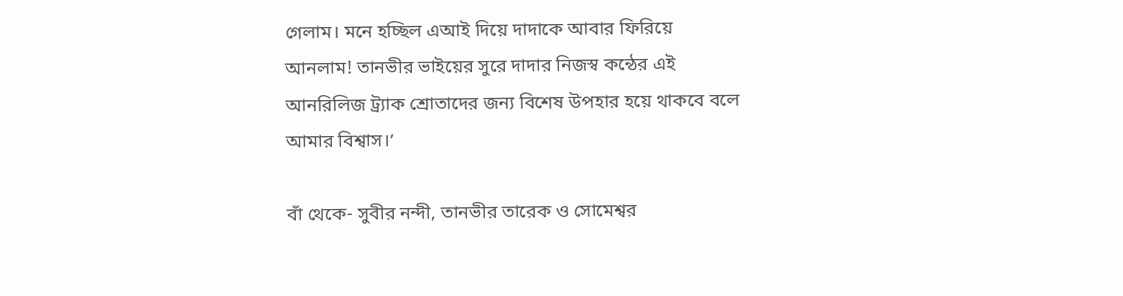গেলাম। মনে হচ্ছিল এআই দিয়ে দাদাকে আবার ফিরিয়ে আনলাম! তানভীর ভাইয়ের সুরে দাদার নিজস্ব কন্ঠের এই আনরিলিজ ট্র্যাক শ্রোতাদের জন্য বিশেষ উপহার হয়ে থাকবে বলে আমার বিশ্বাস।’

বাঁ থেকে- সুবীর নন্দী, তানভীর তারেক ও সোমেশ্বর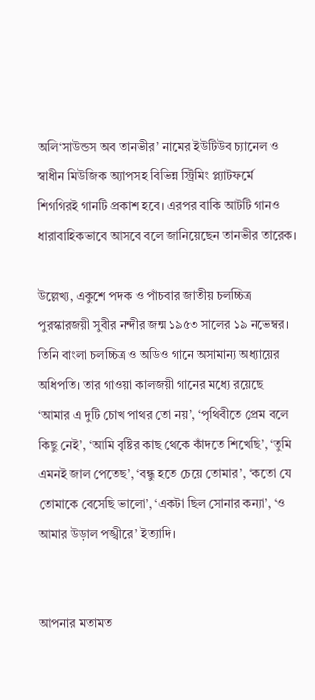অলি‘সাউন্ডস অব তানভীর’ নামের ইউটিউব চ্যানেল ও স্বাধীন মিউজিক অ্যাপসহ বিভিন্ন স্ট্রিমিং প্ল্যাটফর্মে শিগগিরই গানটি প্রকাশ হবে। এরপর বাকি আটটি গানও ধারাবাহিকভাবে আসবে বলে জানিয়েছেন তানভীর তারেক।

উল্লেখ্য, একুশে পদক ও পাঁচবার জাতীয় চলচ্চিত্র পুরস্কারজয়ী সুবীর নন্দীর জন্ম ১৯৫৩ সালের ১৯ নভেম্বর। তিনি বাংলা চলচ্চিত্র ও অডিও গানে অসামান্য অধ্যায়ের অধিপতি। তার গাওয়া কালজয়ী গানের মধ্যে রয়েছে ‘আমার এ দুটি চোখ পাথর তো নয়’, ‘পৃথিবীতে প্রেম বলে কিছু নেই’, ‘আমি বৃষ্টির কাছ থেকে কাঁদতে শিখেছি’, ‘তুমি এমনই জাল পেতেছ’, ‘বন্ধু হতে চেয়ে তোমার’, ‘কতো যে তোমাকে বেসেছি ভালো’, ‘একটা ছিল সোনার কন্যা’, ‘ও আমার উড়াল পঙ্খীরে’ ইত্যাদি।


আপনার মতামত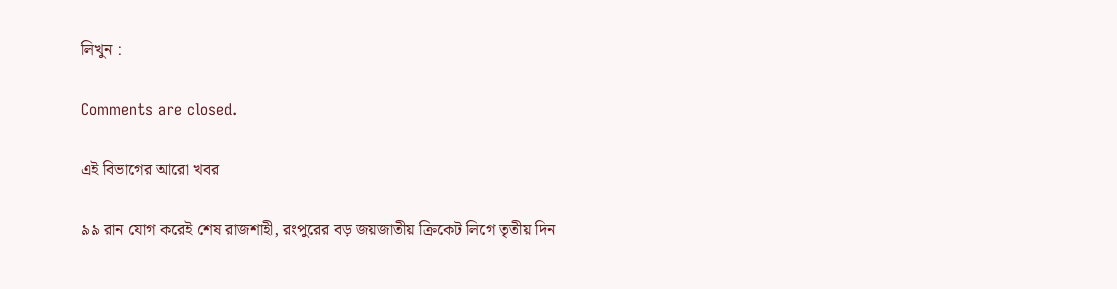লিখুন :

Comments are closed.

এই বিভাগের আরো খবর

৯৯ রান যোগ করেই শেষ রাজশাহী, রংপুরের বড় জয়জাতীয় ক্রিকেট লিগে তৃতীয় দিন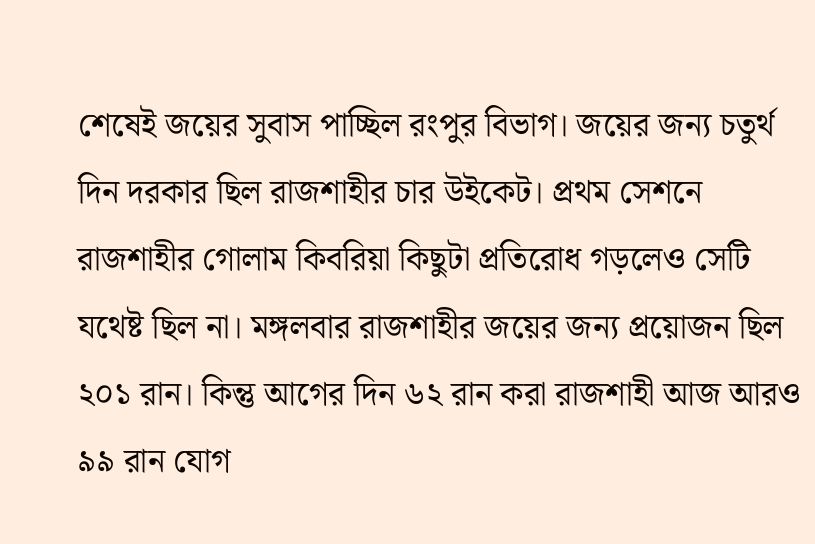শেষেই জয়ের সুবাস পাচ্ছিল রংপুর বিভাগ। জয়ের জন্য চতুর্থ দিন দরকার ছিল রাজশাহীর চার উইকেট। প্রথম সেশনে রাজশাহীর গোলাম কিবরিয়া কিছুটা প্রতিরোধ গড়লেও সেটি যথেষ্ট ছিল না। মঙ্গলবার রাজশাহীর জয়ের জন্য প্রয়োজন ছিল ২০১ রান। কিন্তু আগের দিন ৬২ রান করা রাজশাহী আজ আরও ৯৯ রান যোগ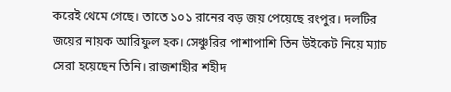করেই থেমে গেছে। তাতে ১০১ রানের বড় জয় পেয়েছে রংপুর। দলটির জয়ের নায়ক আরিফুল হক। সেঞ্চুরির পাশাপাশি তিন উইকেট নিয়ে ম্যাচ সেরা হয়েছেন তিনি। রাজশাহীর শহীদ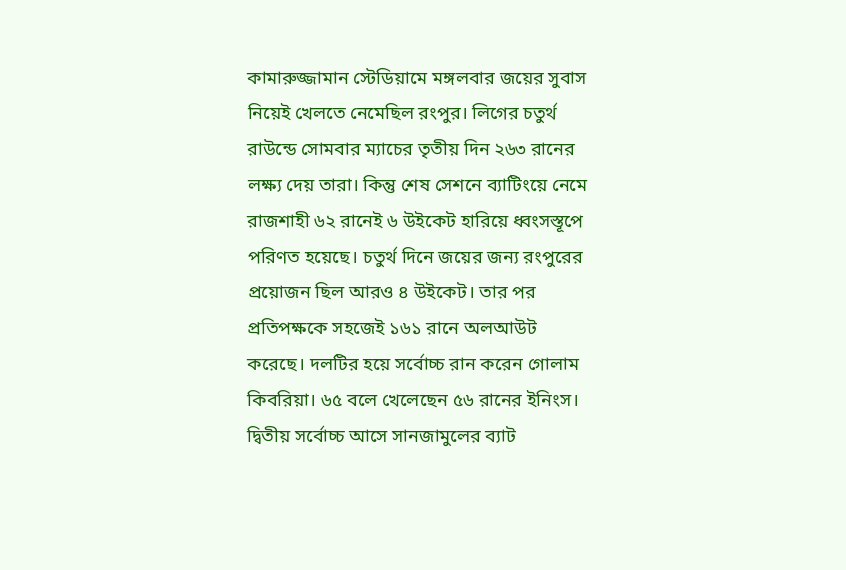কামারুজ্জামান স্টেডিয়ামে মঙ্গলবার জয়ের সুবাস নিয়েই খেলতে নেমেছিল রংপুর। লিগের চতুর্থ রাউন্ডে সোমবার ম্যাচের তৃতীয় দিন ২৬৩ রানের লক্ষ্য দেয় তারা। কিন্তু শেষ সেশনে ব্যাটিংয়ে নেমে রাজশাহী ৬২ রানেই ৬ উইকেট হারিয়ে ধ্বংসস্তূপে পরিণত হয়েছে। চতুর্থ দিনে জয়ের জন্য রংপুরের প্রয়োজন ছিল আরও ৪ উইকেট। তার পর প্রতিপক্ষকে সহজেই ১৬১ রানে অলআউট করেছে। দলটির হয়ে সর্বোচ্চ রান করেন গোলাম কিবরিয়া। ৬৫ বলে খেলেছেন ৫৬ রানের ইনিংস। দ্বিতীয় সর্বোচ্চ আসে সানজামুলের ব্যাট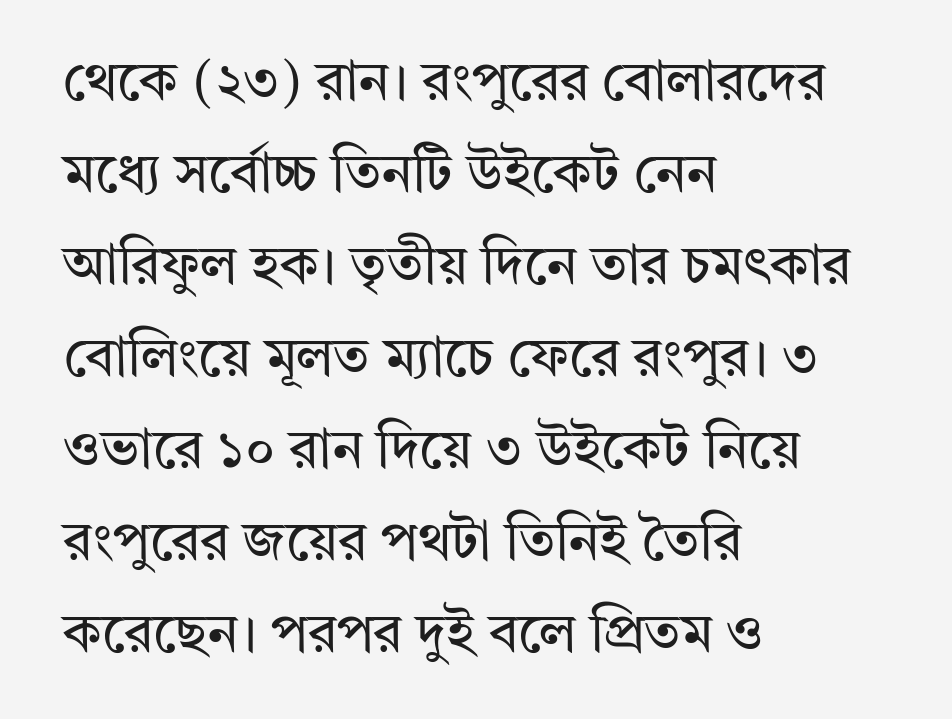থেকে (২৩) রান। রংপুরের বোলারদের মধ্যে সর্বোচ্চ তিনটি উইকেট নেন আরিফুল হক। তৃতীয় দিনে তার চমৎকার বোলিংয়ে মূলত ম্যাচে ফেরে রংপুর। ৩ ওভারে ১০ রান দিয়ে ৩ উইকেট নিয়ে রংপুরের জয়ের পথটা তিনিই তৈরি করেছেন। পরপর দুই বলে প্রিতম ও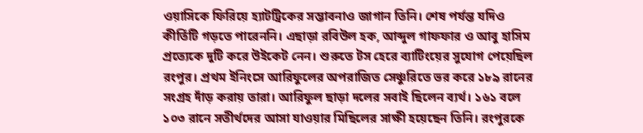ওয়াসিকে ফিরিয়ে হ্যাটট্রিকের সম্ভাবনাও জাগান তিনি। শেষ পর্যন্ত যদিও কীর্তিটি গড়তে পারেননি। এছাড়া রবিউল হক, আব্দুল গাফফার ও আবু হাসিম প্রত্যেকে দুটি করে উইকেট নেন। শুরুতে টস হেরে ব্যাটিংয়ের সুযোগ পেয়েছিল রংপুর। প্রথম ইনিংসে আরিফুলের অপরাজিত সেঞ্চুরিতে ভর করে ১৮৯ রানের সংগ্রহ দাঁড় করায় তারা। আরিফুল ছাড়া দলের সবাই ছিলেন ব্যর্থ। ১৬১ বলে ১০৩ রানে সতীর্থদের আসা যাওয়ার মিছিলের সাক্ষী হয়েছেন তিনি। রংপুরকে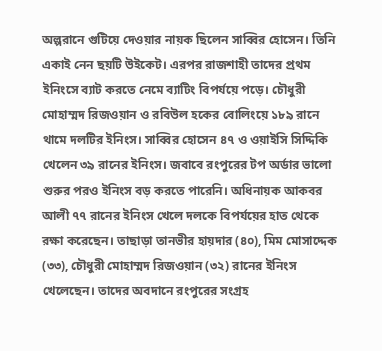অল্পরানে গুটিয়ে দেওয়ার নায়ক ছিলেন সাব্বির হোসেন। তিনি একাই নেন ছয়টি উইকেট। এরপর রাজশাহী তাদের প্রথম ইনিংসে ব্যাট করতে নেমে ব্যাটিং বিপর্যয়ে পড়ে। চৌধুরী মোহাম্মদ রিজওয়ান ও রবিউল হকের বোলিংয়ে ১৮৯ রানে থামে দলটির ইনিংস। সাব্বির হোসেন ৪৭ ও ওয়াইসি সিদ্দিকি খেলেন ৩৯ রানের ইনিংস। জবাবে রংপুরের টপ অর্ডার ভালো শুরুর পরও ইনিংস বড় করতে পারেনি। অধিনায়ক আকবর আলী ৭৭ রানের ইনিংস খেলে দলকে বিপর্যয়ের হাত থেকে রক্ষা করেছেন। তাছাড়া তানভীর হায়দার (৪০), মিম মোসাদ্দেক (৩৩), চৌধুরী মোহাম্মদ রিজওয়ান (৩২) রানের ইনিংস খেলেছেন। তাদের অবদানে রংপুরের সংগ্রহ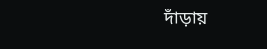দাঁড়ায়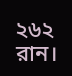২৬২ রান।